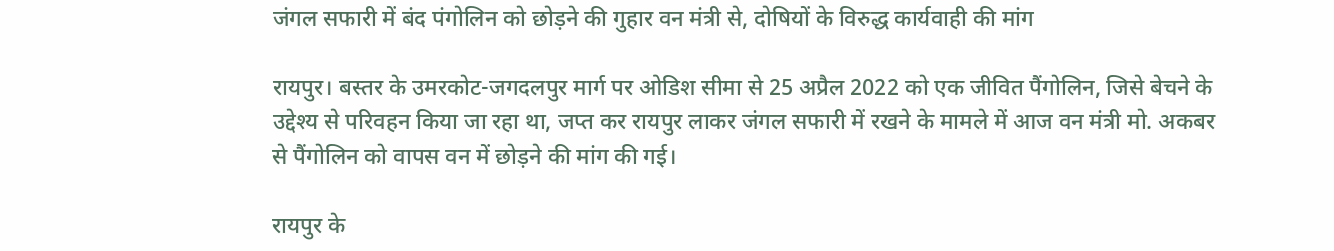जंगल सफारी में बंद पंगोलिन को छोड़ने की गुहार वन मंत्री से, दोषियों के विरुद्ध कार्यवाही की मांग

रायपुर। बस्तर के उमरकोट-जगदलपुर मार्ग पर ओडिश सीमा से 25 अप्रैल 2022 को एक जीवित पैंगोलिन, जिसे बेचने के उद्देश्य से परिवहन किया जा रहा था, जप्त कर रायपुर लाकर जंगल सफारी में रखने के मामले में आज वन मंत्री मो. अकबर से पैंगोलिन को वापस वन में छोड़ने की मांग की गई।

रायपुर के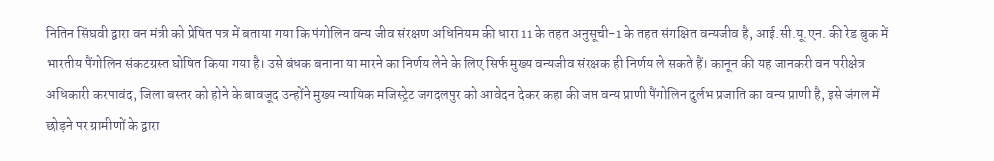नितिन सिंघवी द्वारा वन मंत्री को प्रेषित पत्र में बताया गया कि पंगोलिन वन्य जीव संरक्षण अधिनियम की धारा 11 के तहत अनुसूची-1 के तहत संगक्षित वन्यजीव है, आई.सी.यू.एन. की रेड बुक में भारतीय पैंगोलिन संकटग्रस्त घोषित किया गया है। उसे बंधक बनाना या मारने का निर्णय लेने के लिए सिर्फ मुख्य वन्यजीव संरक्षक ही निर्णय ले सकते हैं। कानून की यह जानकरी वन परीक्षेत्र अधिकारी करपावंद, जिला बस्तर को होने के बावजूद उन्होंने मुख्य न्यायिक मजिस्ट्रेट जगदलपुर को आवेदन देकर कहा की जप्त वन्य प्राणी पैंगोलिन दुर्लभ प्रजाति का वन्य प्राणी है, इसे जंगल में छोड़ने पर ग्रामीणों के द्वारा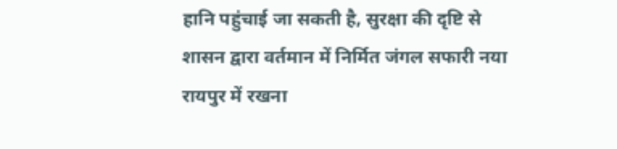हानि पहुंचाई जा सकती है, सुरक्षा की दृष्टि से शासन द्वारा वर्तमान में निर्मित जंगल सफारी नया रायपुर में रखना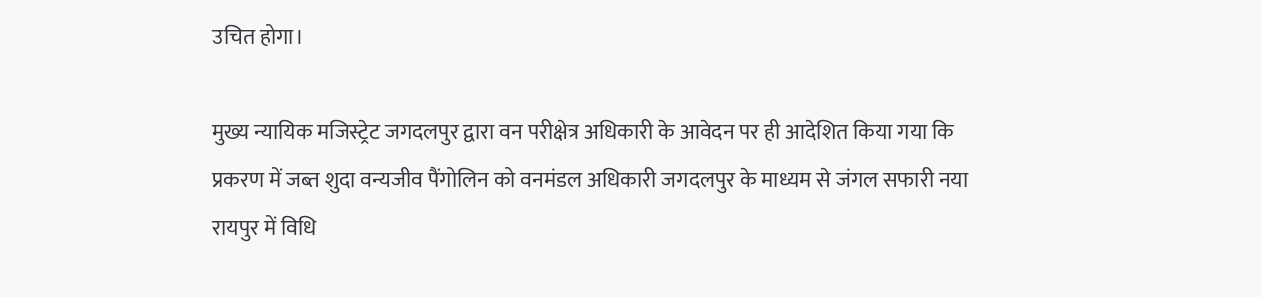उचित होगा।

मुख्य न्यायिक मजिस्ट्रेट जगदलपुर द्वारा वन परीक्षेत्र अधिकारी के आवेदन पर ही आदेशित किया गया कि प्रकरण में जब्त शुदा वन्यजीव पैंगोलिन को वनमंडल अधिकारी जगदलपुर के माध्यम से जंगल सफारी नया रायपुर में विधि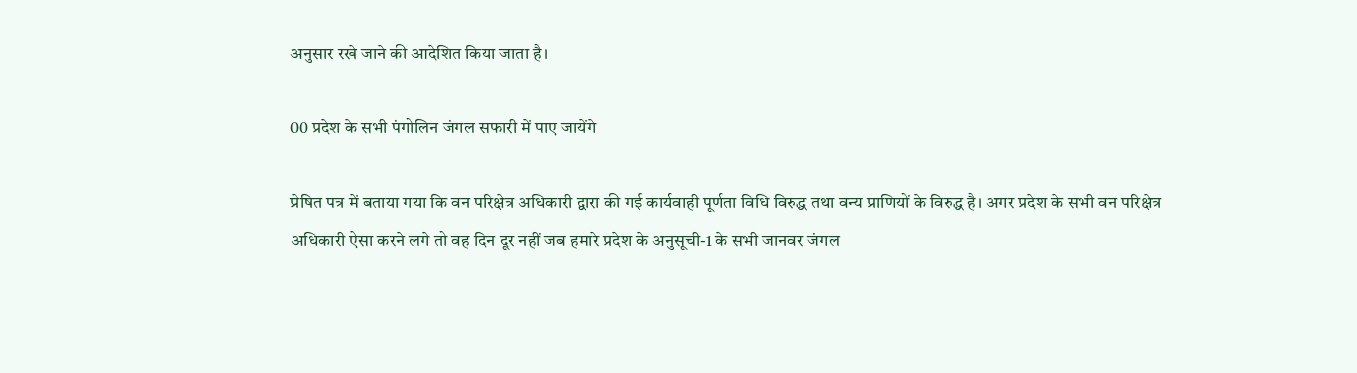अनुसार रखे जाने की आदेशित किया जाता है।

00 प्रदेश के सभी पंगोलिन जंगल सफारी में पाए जायेंगे

प्रेषित पत्र में बताया गया कि वन परिक्षेत्र अधिकारी द्वारा की गई कार्यवाही पूर्णता विधि विरुद्ध तथा वन्य प्राणियों के विरुद्ध है। अगर प्रदेश के सभी वन परिक्षेत्र अधिकारी ऐसा करने लगे तो वह दिन दूर नहीं जब हमारे प्रदेश के अनुसूची-1 के सभी जानवर जंगल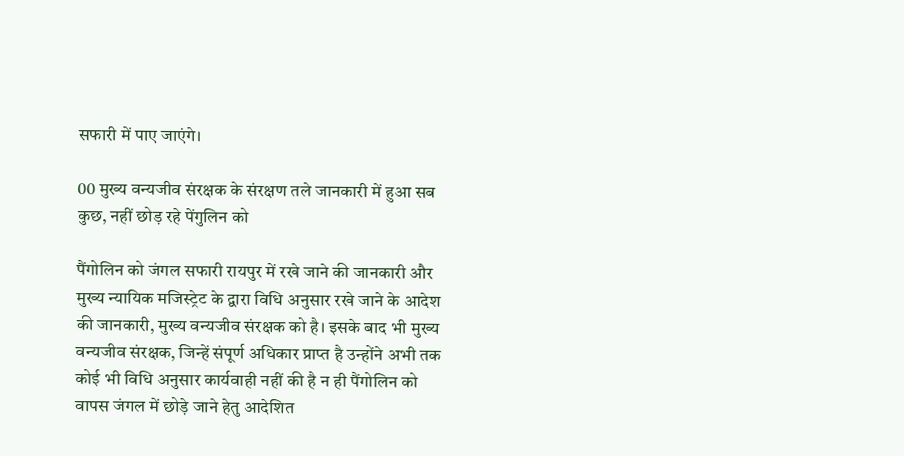सफारी में पाए जाएंगे।

00 मुख्य वन्यजीव संरक्षक के संरक्षण तले जानकारी में हुआ सब कुछ, नहीं छोड़ रहे पेंगुलिन को

पैंगोलिन को जंगल सफारी रायपुर में रखे जाने की जानकारी और मुख्य न्यायिक मजिस्ट्रेट के द्वारा विधि अनुसार रखे जाने के आदेश की जानकारी, मुख्य वन्यजीव संरक्षक को है। इसके बाद भी मुख्य वन्यजीव संरक्षक, जिन्हें संपूर्ण अधिकार प्राप्त है उन्होंने अभी तक कोई भी विधि अनुसार कार्यवाही नहीं की है न ही पैंगोलिन को वापस जंगल में छोड़े जाने हेतु आदेशित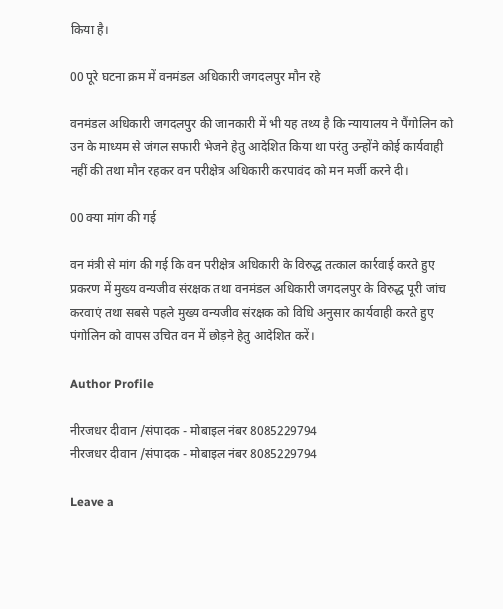किया है।

00 पूरे घटना क्रम में वनमंडल अधिकारी जगदलपुर मौन रहे

वनमंडल अधिकारी जगदलपुर की जानकारी में भी यह तथ्य है कि न्यायालय ने पैंगोलिन को उन के माध्यम से जंगल सफारी भेजने हेतु आदेशित किया था परंतु उन्होंने कोई कार्यवाही नहीं की तथा मौन रहकर वन परीक्षेत्र अधिकारी करपावंद को मन मर्जी करने दी।

00 क्या मांग की गई

वन मंत्री से मांग की गई कि वन परीक्षेत्र अधिकारी के विरुद्ध तत्काल कार्रवाई करते हुए प्रकरण में मुख्य वन्यजीव संरक्षक तथा वनमंडल अधिकारी जगदलपुर के विरुद्ध पूरी जांच करवाएं तथा सबसे पहले मुख्य वन्यजीव संरक्षक को विधि अनुसार कार्यवाही करते हुए पंगोलिन को वापस उचित वन में छोड़ने हेतु आदेशित करें।

Author Profile

नीरजधर दीवान /संपादक - मोबाइल नंबर 8085229794
नीरजधर दीवान /संपादक - मोबाइल नंबर 8085229794

Leave a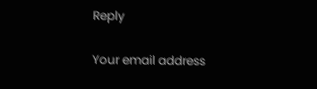Reply

Your email address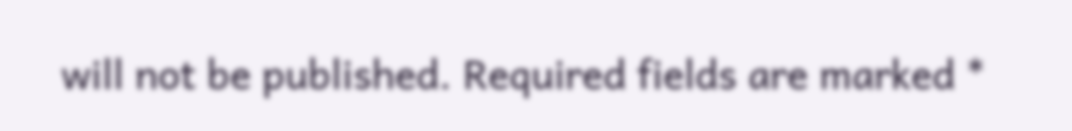will not be published. Required fields are marked *